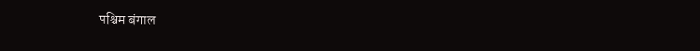पश्चिम बंगाल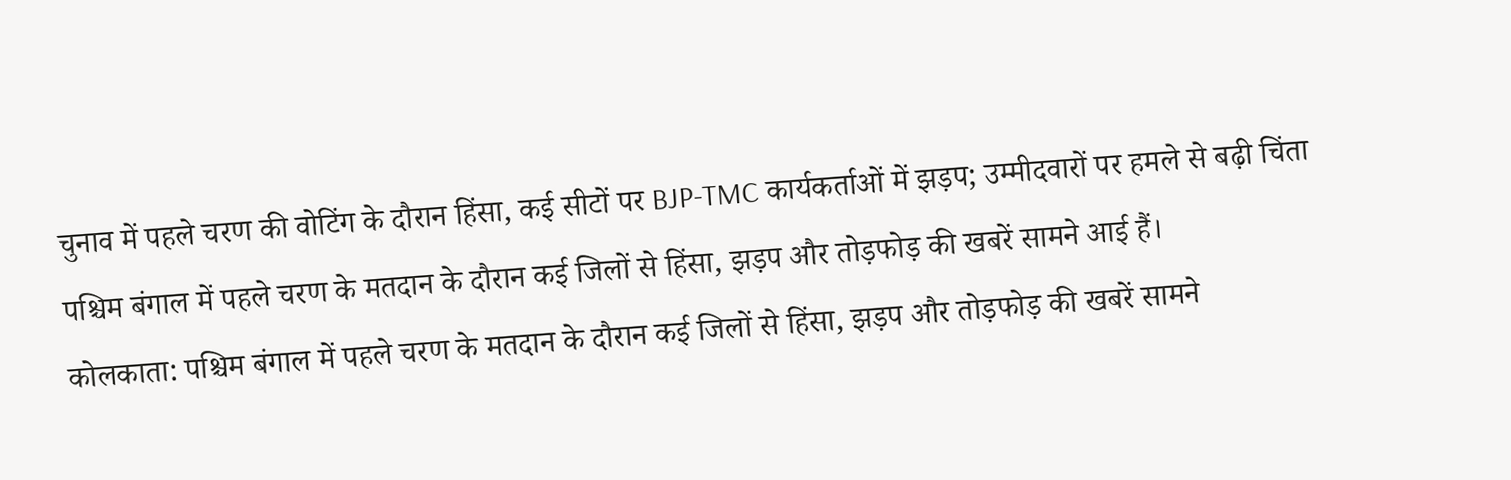चुनाव में पहले चरण की वोटिंग के दौरान हिंसा, कई सीटों पर BJP-TMC कार्यकर्ताओं में झड़प; उम्मीदवारों पर हमले से बढ़ी चिंता
पश्चिम बंगाल में पहले चरण के मतदान के दौरान कई जिलों से हिंसा, झड़प और तोड़फोड़ की खबरें सामने आई हैं।
कोलकाता: पश्चिम बंगाल में पहले चरण के मतदान के दौरान कई जिलों से हिंसा, झड़प और तोड़फोड़ की खबरें सामने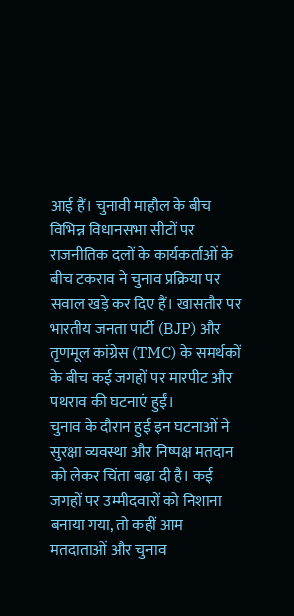आई हैं। चुनावी माहौल के बीच विभिन्न विधानसभा सीटों पर राजनीतिक दलों के कार्यकर्ताओं के बीच टकराव ने चुनाव प्रक्रिया पर सवाल खड़े कर दिए हैं। खासतौर पर भारतीय जनता पार्टी (BJP) और तृणमूल कांग्रेस (TMC) के समर्थकों के बीच कई जगहों पर मारपीट और पथराव की घटनाएं हुईं।
चुनाव के दौरान हुई इन घटनाओं ने सुरक्षा व्यवस्था और निष्पक्ष मतदान को लेकर चिंता बढ़ा दी है। कई जगहों पर उम्मीदवारों को निशाना बनाया गया, तो कहीं आम मतदाताओं और चुनाव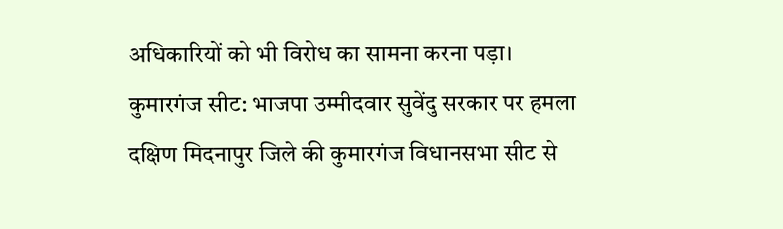अधिकारियों को भी विरोध का सामना करना पड़ा।
कुमारगंज सीट: भाजपा उम्मीदवार सुवेंदु सरकार पर हमला
दक्षिण मिदनापुर जिले की कुमारगंज विधानसभा सीट से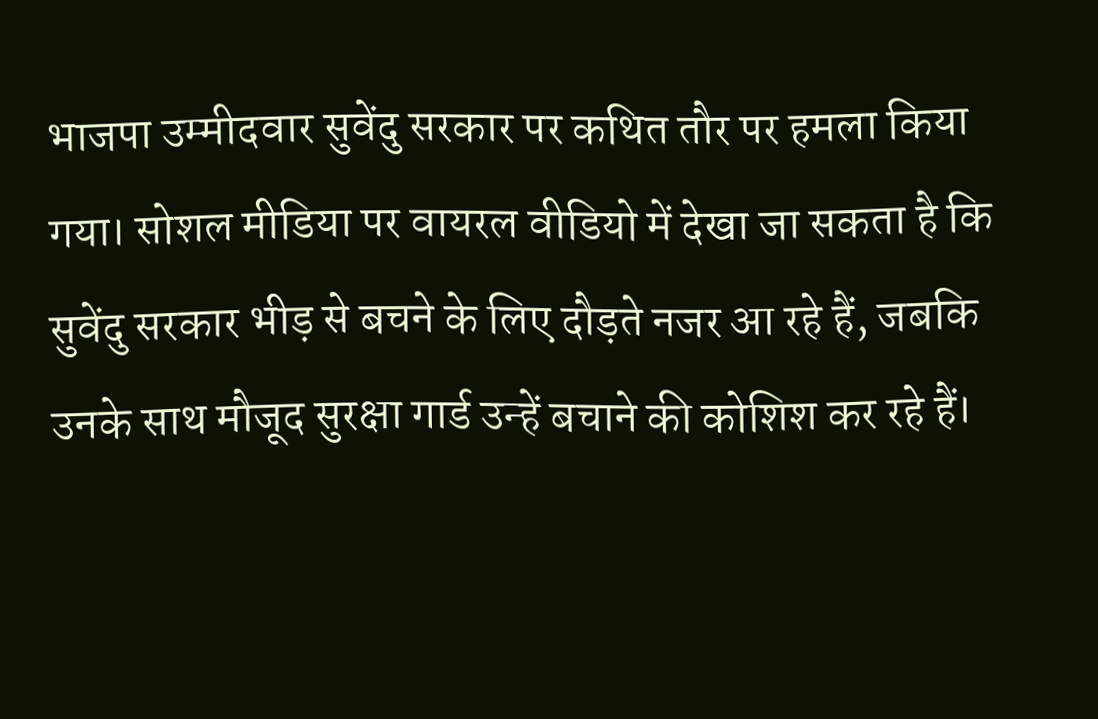भाजपा उम्मीदवार सुवेंदु सरकार पर कथित तौर पर हमला किया गया। सोशल मीडिया पर वायरल वीडियो में देखा जा सकता है कि सुवेंदु सरकार भीड़ से बचने के लिए दौड़ते नजर आ रहे हैं, जबकि उनके साथ मौजूद सुरक्षा गार्ड उन्हें बचाने की कोशिश कर रहे हैं।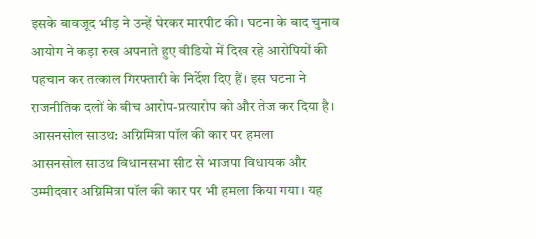इसके बावजूद भीड़ ने उन्हें घेरकर मारपीट की। घटना के बाद चुनाव आयोग ने कड़ा रुख अपनाते हुए वीडियो में दिख रहे आरोपियों की पहचान कर तत्काल गिरफ्तारी के निर्देश दिए हैं। इस घटना ने राजनीतिक दलों के बीच आरोप-प्रत्यारोप को और तेज कर दिया है।
आसनसोल साउथ: अग्निमित्रा पॉल की कार पर हमला
आसनसोल साउथ विधानसभा सीट से भाजपा विधायक और उम्मीदवार अग्निमित्रा पॉल की कार पर भी हमला किया गया। यह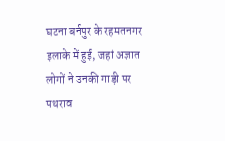घटना बर्नपुर के रहमतनगर इलाके में हुई, जहां अज्ञात लोगों ने उनकी गाड़ी पर पथराव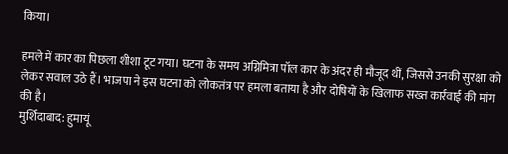किया।

हमले में कार का पिछला शीशा टूट गया। घटना के समय अग्निमित्रा पॉल कार के अंदर ही मौजूद थीं, जिससे उनकी सुरक्षा को लेकर सवाल उठे हैं। भाजपा ने इस घटना को लोकतंत्र पर हमला बताया है और दोषियों के खिलाफ सख्त कार्रवाई की मांग की है।
मुर्शिदाबाद: हुमायूं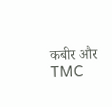कबीर और TMC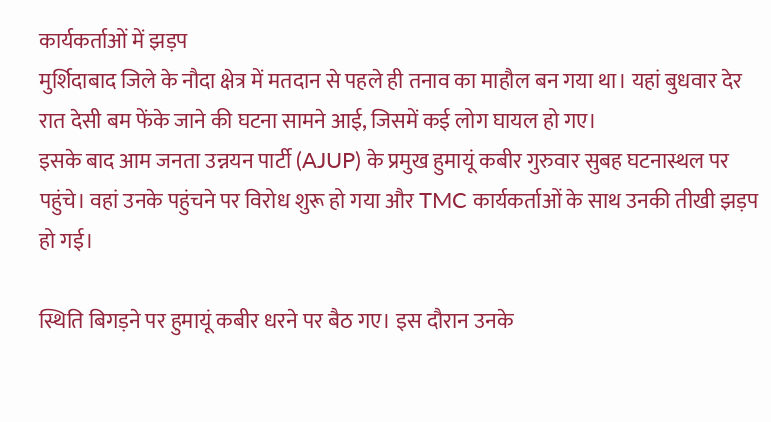कार्यकर्ताओं में झड़प
मुर्शिदाबाद जिले के नौदा क्षेत्र में मतदान से पहले ही तनाव का माहौल बन गया था। यहां बुधवार देर रात देसी बम फेंके जाने की घटना सामने आई, जिसमें कई लोग घायल हो गए।
इसके बाद आम जनता उन्नयन पार्टी (AJUP) के प्रमुख हुमायूं कबीर गुरुवार सुबह घटनास्थल पर पहुंचे। वहां उनके पहुंचने पर विरोध शुरू हो गया और TMC कार्यकर्ताओं के साथ उनकी तीखी झड़प हो गई।

स्थिति बिगड़ने पर हुमायूं कबीर धरने पर बैठ गए। इस दौरान उनके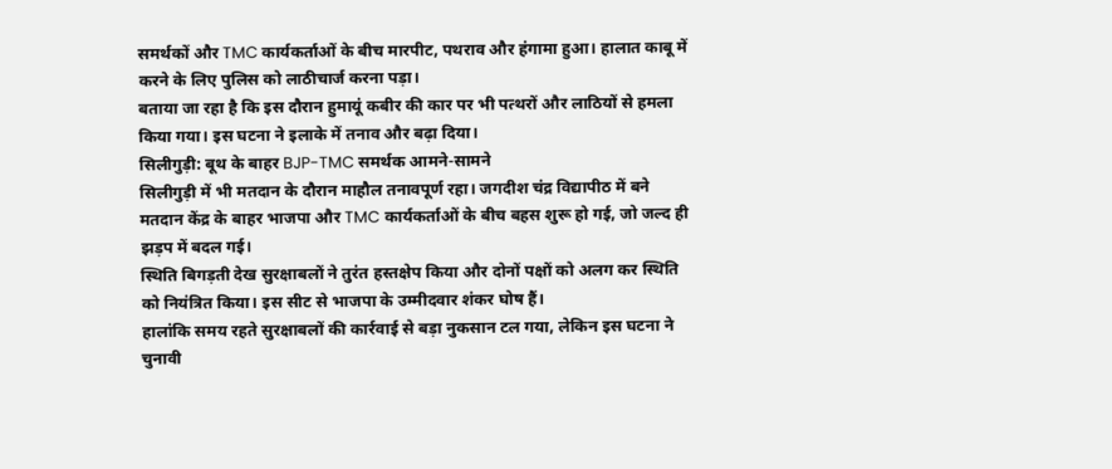समर्थकों और TMC कार्यकर्ताओं के बीच मारपीट, पथराव और हंगामा हुआ। हालात काबू में करने के लिए पुलिस को लाठीचार्ज करना पड़ा।
बताया जा रहा है कि इस दौरान हुमायूं कबीर की कार पर भी पत्थरों और लाठियों से हमला किया गया। इस घटना ने इलाके में तनाव और बढ़ा दिया।
सिलीगुड़ी: बूथ के बाहर BJP-TMC समर्थक आमने-सामने
सिलीगुड़ी में भी मतदान के दौरान माहौल तनावपूर्ण रहा। जगदीश चंद्र विद्यापीठ में बने मतदान केंद्र के बाहर भाजपा और TMC कार्यकर्ताओं के बीच बहस शुरू हो गई, जो जल्द ही झड़प में बदल गई।
स्थिति बिगड़ती देख सुरक्षाबलों ने तुरंत हस्तक्षेप किया और दोनों पक्षों को अलग कर स्थिति को नियंत्रित किया। इस सीट से भाजपा के उम्मीदवार शंकर घोष हैं।
हालांकि समय रहते सुरक्षाबलों की कार्रवाई से बड़ा नुकसान टल गया, लेकिन इस घटना ने चुनावी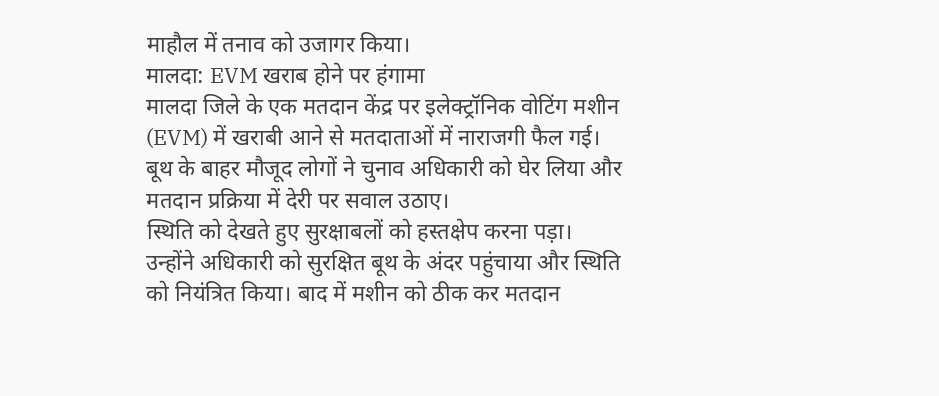माहौल में तनाव को उजागर किया।
मालदा: EVM खराब होने पर हंगामा
मालदा जिले के एक मतदान केंद्र पर इलेक्ट्रॉनिक वोटिंग मशीन (EVM) में खराबी आने से मतदाताओं में नाराजगी फैल गई। बूथ के बाहर मौजूद लोगों ने चुनाव अधिकारी को घेर लिया और मतदान प्रक्रिया में देरी पर सवाल उठाए।
स्थिति को देखते हुए सुरक्षाबलों को हस्तक्षेप करना पड़ा। उन्होंने अधिकारी को सुरक्षित बूथ के अंदर पहुंचाया और स्थिति को नियंत्रित किया। बाद में मशीन को ठीक कर मतदान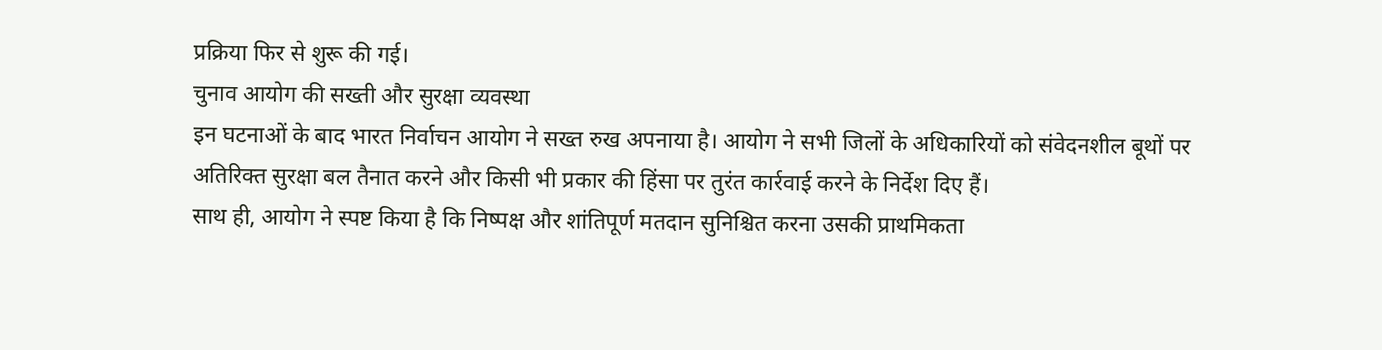प्रक्रिया फिर से शुरू की गई।
चुनाव आयोग की सख्ती और सुरक्षा व्यवस्था
इन घटनाओं के बाद भारत निर्वाचन आयोग ने सख्त रुख अपनाया है। आयोग ने सभी जिलों के अधिकारियों को संवेदनशील बूथों पर अतिरिक्त सुरक्षा बल तैनात करने और किसी भी प्रकार की हिंसा पर तुरंत कार्रवाई करने के निर्देश दिए हैं।
साथ ही, आयोग ने स्पष्ट किया है कि निष्पक्ष और शांतिपूर्ण मतदान सुनिश्चित करना उसकी प्राथमिकता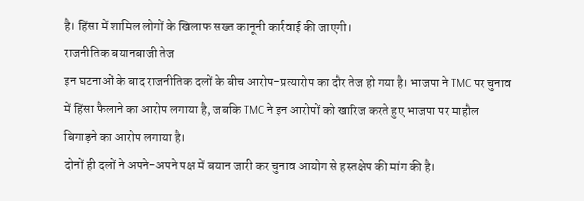है। हिंसा में शामिल लोगों के खिलाफ सख्त कानूनी कार्रवाई की जाएगी।
राजनीतिक बयानबाजी तेज
इन घटनाओं के बाद राजनीतिक दलों के बीच आरोप-प्रत्यारोप का दौर तेज हो गया है। भाजपा ने TMC पर चुनाव में हिंसा फैलाने का आरोप लगाया है, जबकि TMC ने इन आरोपों को खारिज करते हुए भाजपा पर माहौल बिगाड़ने का आरोप लगाया है।
दोनों ही दलों ने अपने-अपने पक्ष में बयान जारी कर चुनाव आयोग से हस्तक्षेप की मांग की है।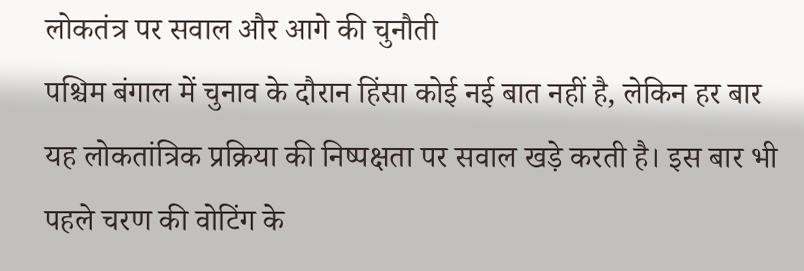लोकतंत्र पर सवाल और आगे की चुनौती
पश्चिम बंगाल में चुनाव के दौरान हिंसा कोई नई बात नहीं है, लेकिन हर बार यह लोकतांत्रिक प्रक्रिया की निष्पक्षता पर सवाल खड़े करती है। इस बार भी पहले चरण की वोटिंग के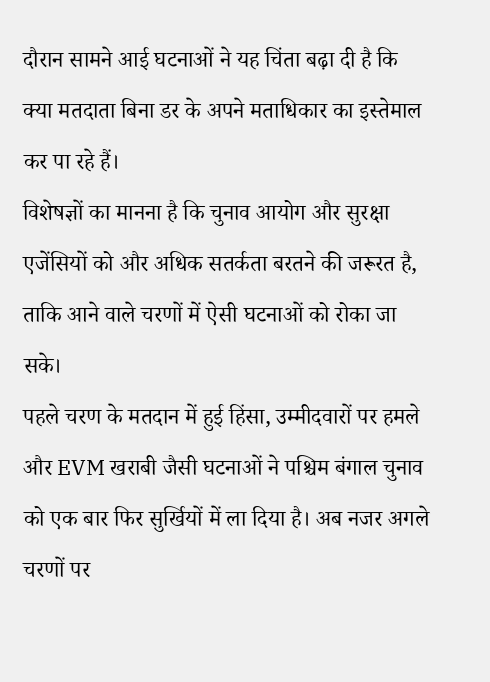दौरान सामने आई घटनाओं ने यह चिंता बढ़ा दी है कि क्या मतदाता बिना डर के अपने मताधिकार का इस्तेमाल कर पा रहे हैं।
विशेषज्ञों का मानना है कि चुनाव आयोग और सुरक्षा एजेंसियों को और अधिक सतर्कता बरतने की जरूरत है, ताकि आने वाले चरणों में ऐसी घटनाओं को रोका जा सके।
पहले चरण के मतदान में हुई हिंसा, उम्मीदवारों पर हमले और EVM खराबी जैसी घटनाओं ने पश्चिम बंगाल चुनाव को एक बार फिर सुर्खियों में ला दिया है। अब नजर अगले चरणों पर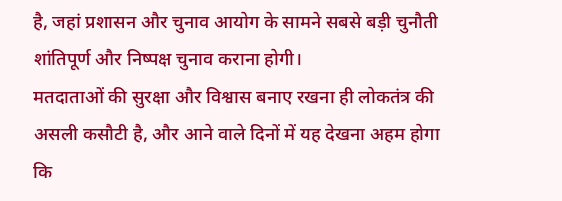है, जहां प्रशासन और चुनाव आयोग के सामने सबसे बड़ी चुनौती शांतिपूर्ण और निष्पक्ष चुनाव कराना होगी।
मतदाताओं की सुरक्षा और विश्वास बनाए रखना ही लोकतंत्र की असली कसौटी है, और आने वाले दिनों में यह देखना अहम होगा कि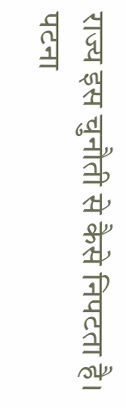राज्य इस चुनौती से कैसे निपटता है।
पटना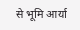से भूमि आर्या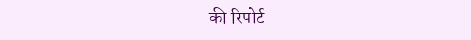की रिपोर्ट